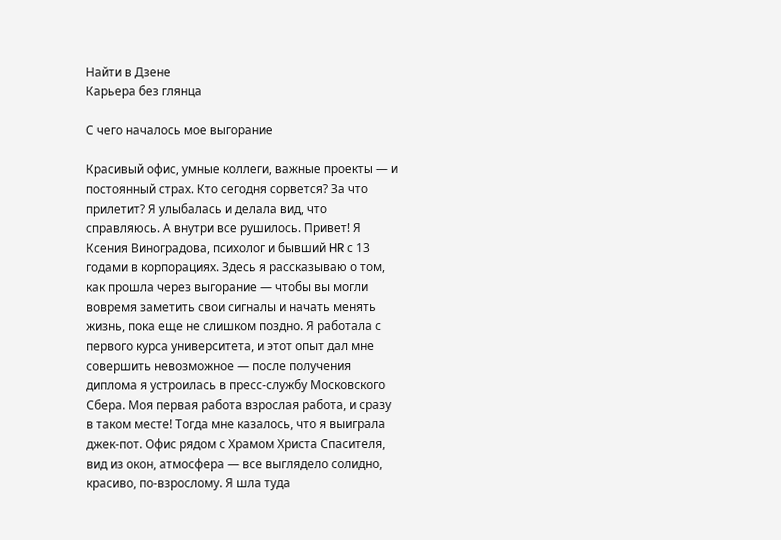Найти в Дзене
Карьера без глянца

С чего началось мое выгорание

Красивый офис, умные коллеги, важные проекты — и постоянный страх. Кто сегодня сорвется? За что прилетит? Я улыбалась и делала вид, что справляюсь. А внутри все рушилось. Привет! Я Ксения Виноградова, психолог и бывший HR с 13 годами в корпорациях. Здесь я рассказываю о том, как прошла через выгорание — чтобы вы могли вовремя заметить свои сигналы и начать менять жизнь, пока еще не слишком поздно. Я работала с первого курса университета, и этот опыт дал мне совершить невозможное — после получения диплома я устроилась в пресс-службу Московского Сбера. Моя первая работа взрослая работа, и сразу в таком месте! Тогда мне казалось, что я выиграла джек-пот. Офис рядом с Храмом Христа Спасителя, вид из окон, атмосфера — все выглядело солидно, красиво, по-взрослому. Я шла туда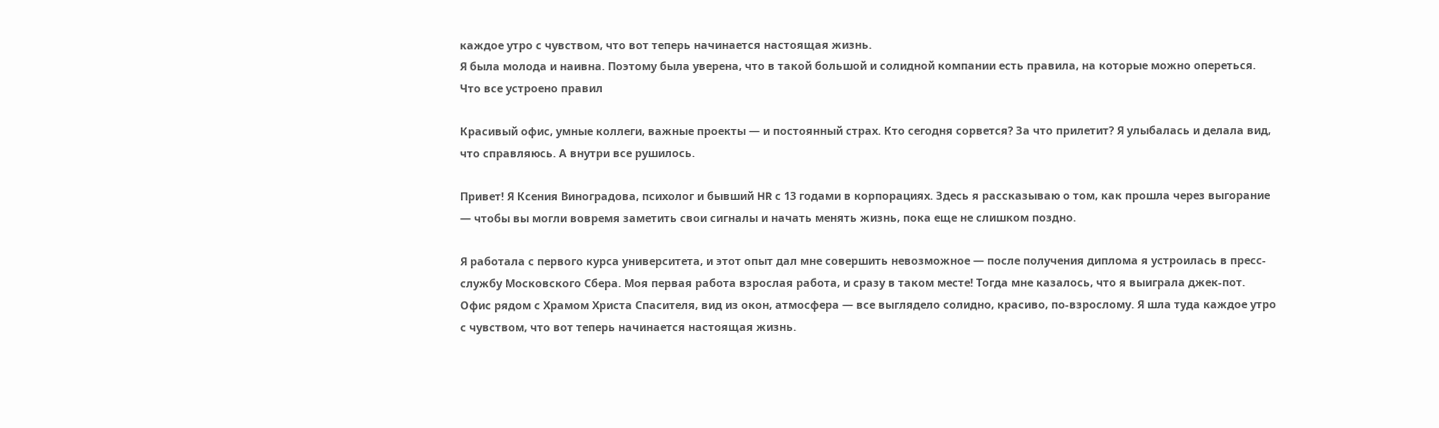каждое утро с чувством, что вот теперь начинается настоящая жизнь.
Я была молода и наивна. Поэтому была уверена, что в такой большой и солидной компании есть правила, на которые можно опереться. Что все устроено правил

Красивый офис, умные коллеги, важные проекты — и постоянный страх. Кто сегодня сорвется? За что прилетит? Я улыбалась и делала вид, что справляюсь. А внутри все рушилось.

Привет! Я Ксения Виноградова, психолог и бывший HR с 13 годами в корпорациях. Здесь я рассказываю о том, как прошла через выгорание — чтобы вы могли вовремя заметить свои сигналы и начать менять жизнь, пока еще не слишком поздно.

Я работала с первого курса университета, и этот опыт дал мне совершить невозможное — после получения диплома я устроилась в пресс-службу Московского Сбера. Моя первая работа взрослая работа, и сразу в таком месте! Тогда мне казалось, что я выиграла джек-пот. Офис рядом с Храмом Христа Спасителя, вид из окон, атмосфера — все выглядело солидно, красиво, по-взрослому. Я шла туда каждое утро с чувством, что вот теперь начинается настоящая жизнь.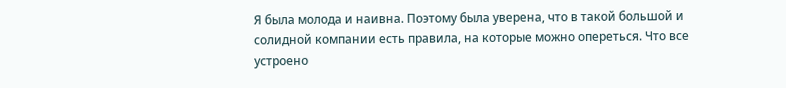Я была молода и наивна. Поэтому была уверена, что в такой большой и солидной компании есть правила, на которые можно опереться. Что все устроено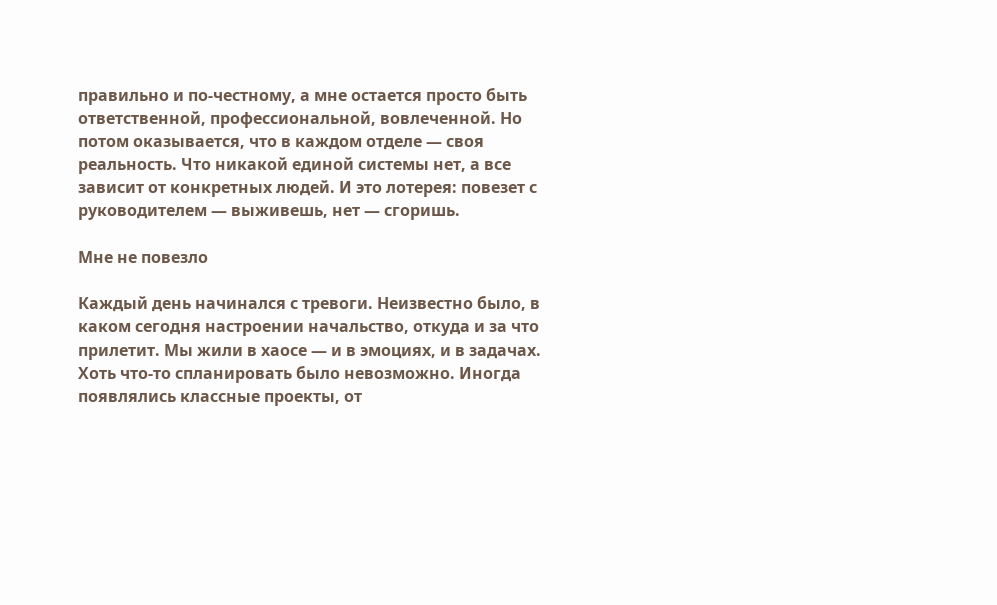правильно и по-честному, а мне остается просто быть ответственной, профессиональной, вовлеченной. Но потом оказывается, что в каждом отделе — своя реальность. Что никакой единой системы нет, а все зависит от конкретных людей. И это лотерея: повезет с руководителем — выживешь, нет — сгоришь.

Мне не повезло

Каждый день начинался с тревоги. Неизвестно было, в каком сегодня настроении начальство, откуда и за что прилетит. Мы жили в хаосе — и в эмоциях, и в задачах. Хоть что-то спланировать было невозможно. Иногда появлялись классные проекты, от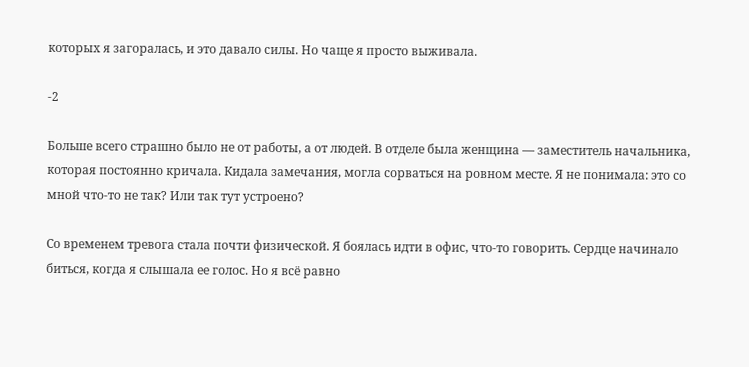которых я загоралась, и это давало силы. Но чаще я просто выживала.

-2

Больше всего страшно было не от работы, а от людей. В отделе была женщина — заместитель начальника, которая постоянно кричала. Кидала замечания, могла сорваться на ровном месте. Я не понимала: это со мной что-то не так? Или так тут устроено?

Со временем тревога стала почти физической. Я боялась идти в офис, что-то говорить. Сердце начинало биться, когда я слышала ее голос. Но я всё равно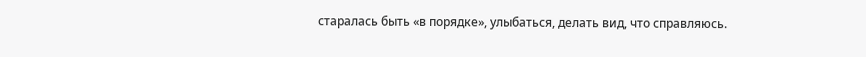старалась быть «в порядке», улыбаться, делать вид, что справляюсь.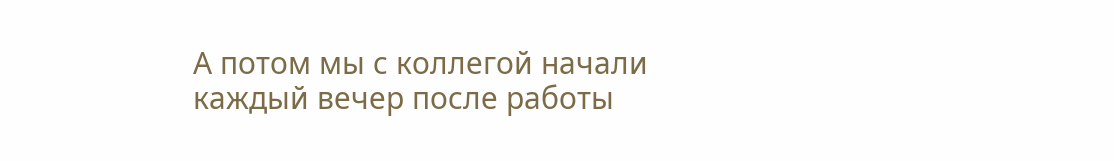А потом мы с коллегой начали каждый вечер после работы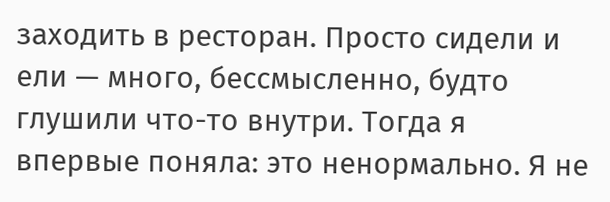заходить в ресторан. Просто сидели и ели — много, бессмысленно, будто глушили что-то внутри. Тогда я впервые поняла: это ненормально. Я не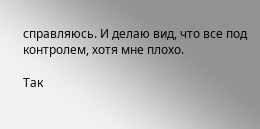справляюсь. И делаю вид, что все под контролем, хотя мне плохо.

Так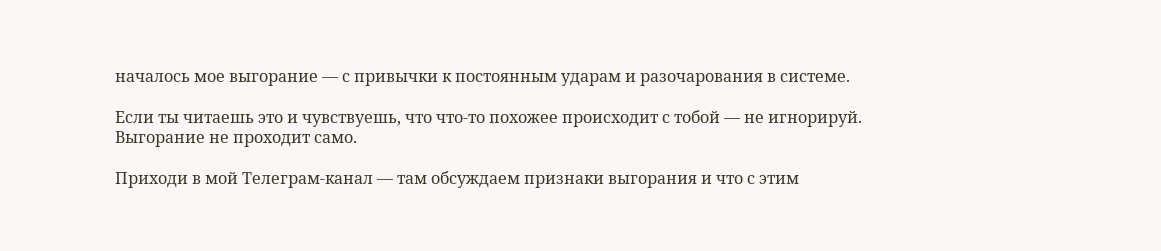началось мое выгорание — с привычки к постоянным ударам и разочарования в системе.

Если ты читаешь это и чувствуешь, что что-то похожее происходит с тобой — не игнорируй. Выгорание не проходит само.

Приходи в мой Телеграм-канал — там обсуждаем признаки выгорания и что с этим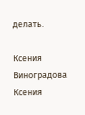делать.

Ксения Виноградова
Ксения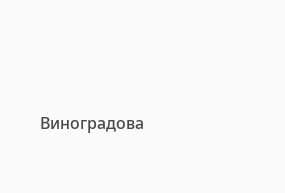Виноградова